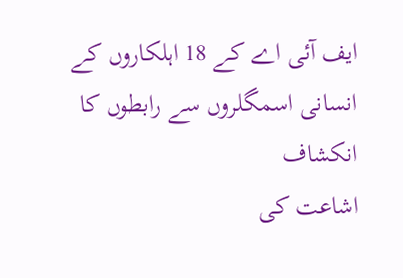ایف آئی اے کے 18 اہلکاروں کے انسانی اسمگلروں سے رابطوں کا انکشاف
اشاعت کی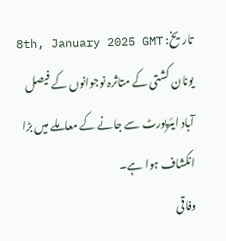تاریخ: 8th, January 2025 GMT
یونان کشتی کے متاثرہ نوجوانوں کے فیصل آباد ایئرپورٹ سے جانے کے معاملے میں بڑا انکشاف ہوا ہے۔
وفاقی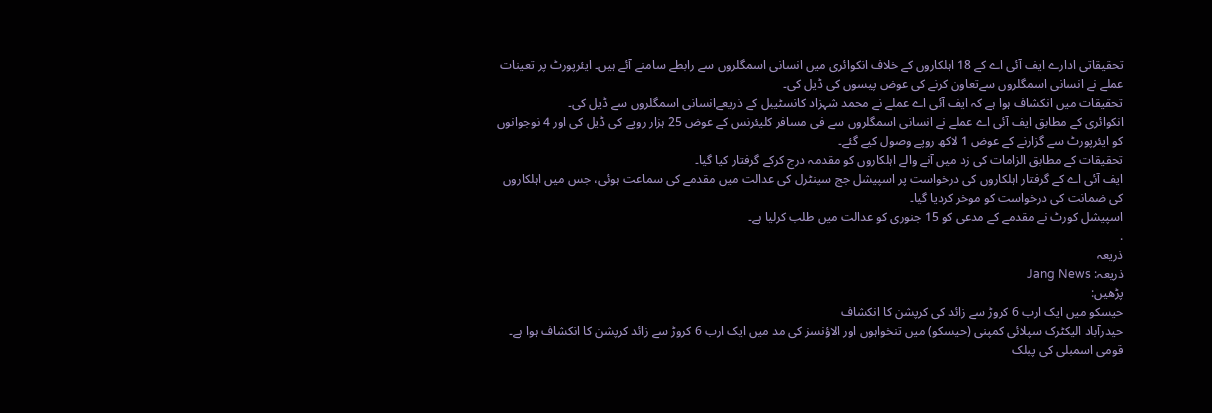تحقیقاتی ادارے ایف آئی اے کے 18 اہلکاروں کے خلاف انکوائری میں انسانی اسمگلروں سے رابطے سامنے آئے ہیں۔ ایئرپورٹ پر تعینات عملے نے انسانی اسمگلروں سےتعاون کرنے کی عوض پیسوں کی ڈیل کی۔
تحقیقات میں انکشاف ہوا ہے کہ ایف آئی اے عملے نے محمد شہزاد کانسٹیبل کے ذریعےانسانی اسمگلروں سے ڈیل کی۔
انکوائری کے مطابق ایف آئی اے عملے نے انسانی اسمگلروں سے فی مسافر کلیئرنس کے عوض 25 ہزار روپے کی ڈیل کی اور 4 نوجوانوں کو ایئرپورٹ سے گزارنے کے عوض 1 لاکھ روپے وصول کیے گئے۔
تحقیقات کے مطابق الزامات کی زد میں آنے والے اہلکاروں کو مقدمہ درج کرکے گرفتار کیا گیا۔
ایف آئی اے کے گرفتار اہلکاروں کی درخواست پر اسپیشل جج سینٹرل کی عدالت میں مقدمے کی سماعت ہوئی، جس میں اہلکاروں کی ضمانت کی درخواست کو موخر کردیا گیا۔
اسپیشل کورٹ نے مقدمے کے مدعی کو 15 جنوری کو عدالت میں طلب کرلیا ہے۔
.
ذریعہ
ذریعہ: Jang News
پڑھیں:
حیسکو میں ایک ارب 6 کروڑ سے زائد کی کرپشن کا انکشاف
حیدرآباد الیکٹرک سپلائی کمپنی (حیسکو) میں تنخواہوں اور الاؤنسز کی مد میں ایک ارب 6 کروڑ سے زائد کرپشن کا انکشاف ہوا ہے۔
قومی اسمبلی کی پبلک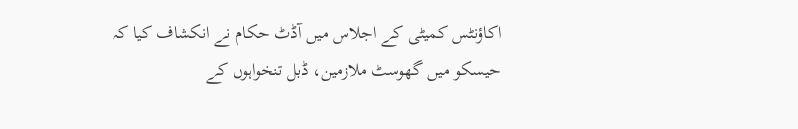اکاؤنٹس کمیٹی کے اجلاس میں آڈٹ حکام نے انکشاف کیا کہ حیسکو میں گھوسٹ ملازمین، ڈبل تنخواہوں کے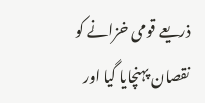ذریعے قومی خزانے کو نقصان پہنچایا گیا اور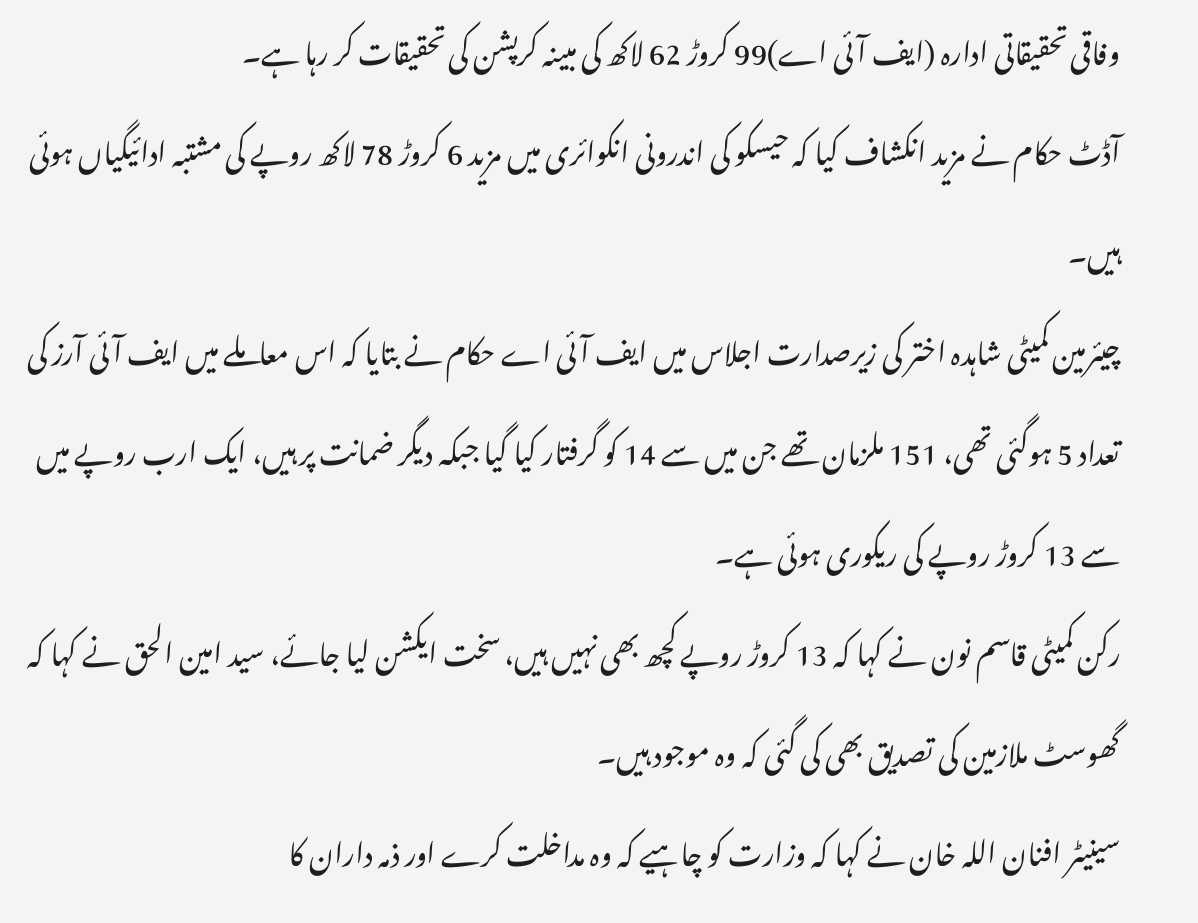وفاقی تحقیقاتی ادارہ (ایف آئی اے)99 کروڑ 62 لاکھ کی مبینہ کرپشن کی تحقیقات کر رہا ہے۔
آڈٹ حکام نے مزید انکشاف کیا کہ حیسکو کی اندرونی انکوائری میں مزید 6 کروڑ 78 لاکھ روپے کی مشتبہ ادائیگیاں ہوئی ہیں۔
چیئرمین کمیٹی شاہدہ اختر کی زیرصدارت اجلاس میں ایف آئی اے حکام نے بتایا کہ اس معاملے میں ایف آئی آرز کی تعداد 5 ہوگئی تھی، 151 ملزمان تھے جن میں سے 14 کو گرفتار کیا گیا جبکہ دیگر ضمانت پر ہیں، ایک ارب روپے میں سے 13 کروڑ روپے کی ریکوری ہوئی ہے۔
رکن کمیٹی قاسم نون نے کہا کہ 13 کروڑ روپے کچھ بھی نہیں ہیں، سخت ایکشن لیا جائے، سید امین الحق نے کہا کہ گھوسٹ ملازمین کی تصدیق بھی کی گئی کہ وہ موجود ہیں۔
سینیٹر افنان اللہ خان نے کہا کہ وزارت کو چاہیے کہ وہ مداخلت کرے اور ذمہ داران کا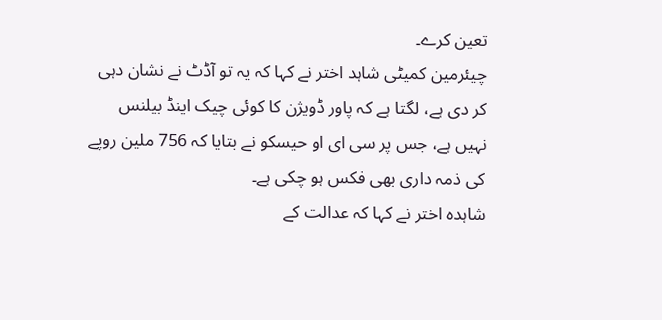تعین کرے۔
چیئرمین کمیٹی شاہد اختر نے کہا کہ یہ تو آڈٹ نے نشان دہی کر دی ہے، لگتا ہے کہ پاور ڈویژن کا کوئی چیک اینڈ بیلنس نہیں ہے، جس پر سی ای او حیسکو نے بتایا کہ 756 ملین روپے کی ذمہ داری بھی فکس ہو چکی ہے۔
شاہدہ اختر نے کہا کہ عدالت کے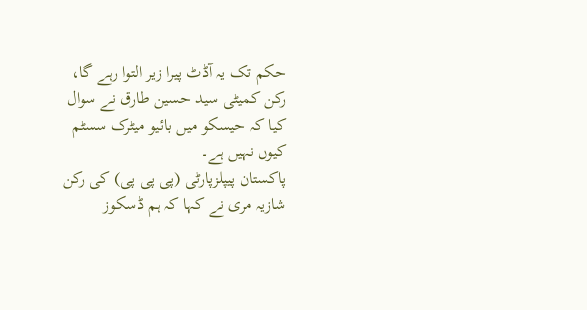حکم تک یہ آڈٹ پیرا زیر التوا رہے گا، رکن کمیٹی سید حسین طارق نے سوال کیا کہ حیسکو میں بائیو میٹرک سسٹم کیوں نہیں ہے۔
پاکستان پیپلزپارٹی (پی پی پی) کی رکن شازیہ مری نے کہا کہ ہم ڈسکوز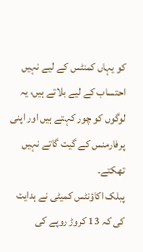کو یہاں کمنٹس کے لیے نہیں احتساب کے لیے بلاتے ہیں، یہ لوگوں کو چور کہتے ہیں اور اپنی پرفارمنس کے گیت گاتے نہیں تھکتے۔
پبلک اکاؤنٹس کمیٹی نے ہدایت کی کہ 13 کروڑ روپے کی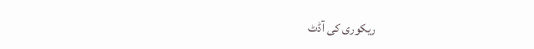ریکوری کی آڈٹ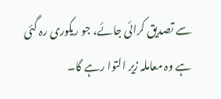سے تصدیق کرائی جائے، جو ریکوری رہ گئی ہے وہ معاملہ زیر التوا رہے گا۔